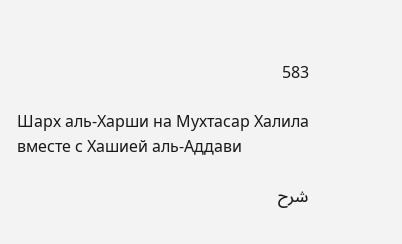583

Шарх аль-Харши на Мухтасар Халила вместе с Хашией аль-Аддави

شرح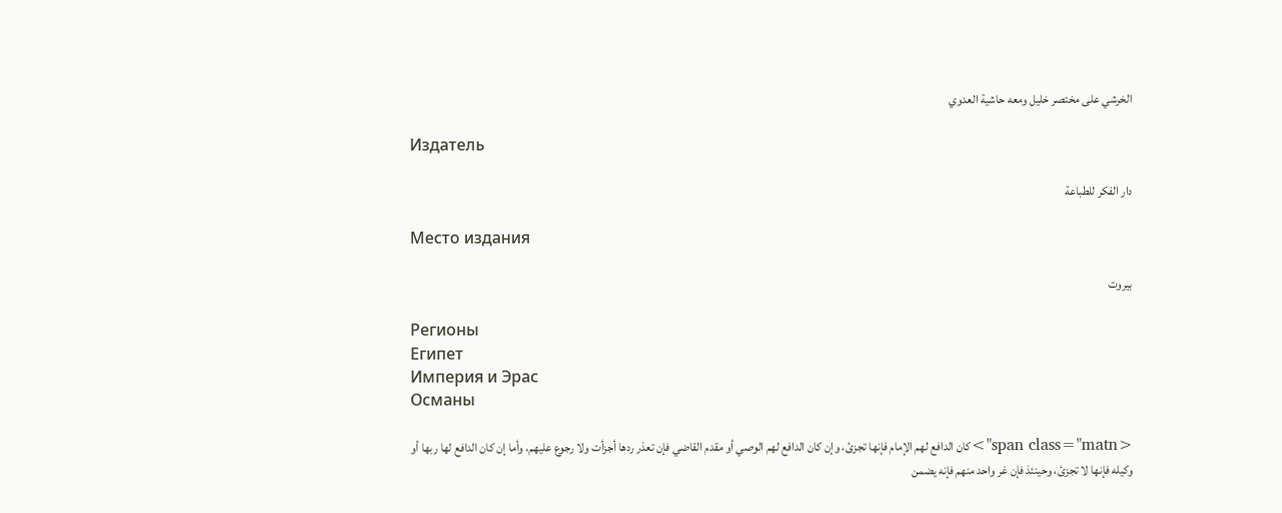الخرشي على مختصر خليل ومعه حاشية العدوي

Издатель

دار الفكر للطباعة

Место издания

بيروت

Регионы
Египет
Империя и Эрас
Османы

<span class="matn">كان الدافع لهم الإمام فإنها تجزئ، وإن كان الدافع لهم الوصي أو مقدم القاضي فإن تعذر ردها أجزأت ولا رجوع عليهم، وأما إن كان الدافع لها ربها أو وكيله فإنها لا تجزئ، وحينئذ فإن غر واحد منهم فإنه يضمن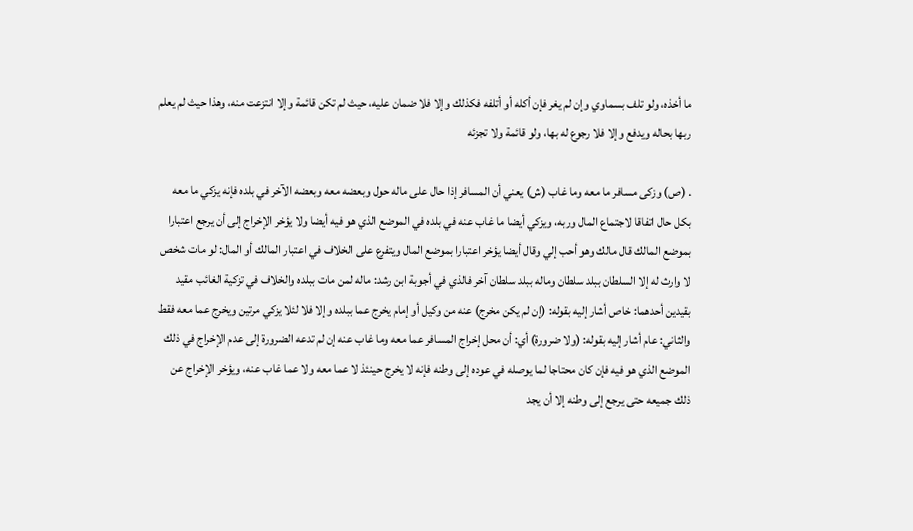ما أخذه، ولو تلف بسماوي وإن لم يغر فإن أكله أو أتلفه فكذلك وإلا فلا ضمان عليه، حيث لم تكن قائمة وإلا انتزعت منه، وهذا حيث لم يعلم ربها بحاله ويدفع وإلا فلا رجوع له بها، ولو قائمة ولا تجزئه

. (ص) وزكى مسافر ما معه وما غاب (ش) يعني أن المسافر إذا حال على ماله حول وبعضه معه وبعضه الآخر في بلده فإنه يزكي ما معه بكل حال اتفاقا لاجتماع المال وربه، ويزكي أيضا ما غاب عنه في بلده في الموضع الذي هو فيه أيضا ولا يؤخر الإخراج إلى أن يرجع اعتبارا بموضع المالك قال مالك وهو أحب إلي وقال أيضا يؤخر اعتبارا بموضع المال ويتفرع على الخلاف في اعتبار المالك أو المال: لو مات شخص لا وارث له إلا السلطان ببلد سلطان وماله ببلد سلطان آخر فالذي في أجوبة ابن رشد: ماله لمن مات ببلده والخلاف في تزكية الغائب مقيد بقيدين أحدهما: خاص أشار إليه بقوله: (إن لم يكن مخرج) عنه من وكيل أو إمام يخرج عما ببلده وإلا فلا لئلا يزكي مرتين ويخرج عما معه فقط والثاني: عام أشار إليه بقوله: (ولا ضرورة) أي: أن محل إخراج المسافر عما معه وما غاب عنه إن لم تدعه الضرورة إلى عدم الإخراج في ذلك الموضع الذي هو فيه فإن كان محتاجا لما يوصله في عوده إلى وطنه فإنه لا يخرج حينئذ لا عما معه ولا عما غاب عنه، ويؤخر الإخراج عن ذلك جميعه حتى يرجع إلى وطنه إلا أن يجد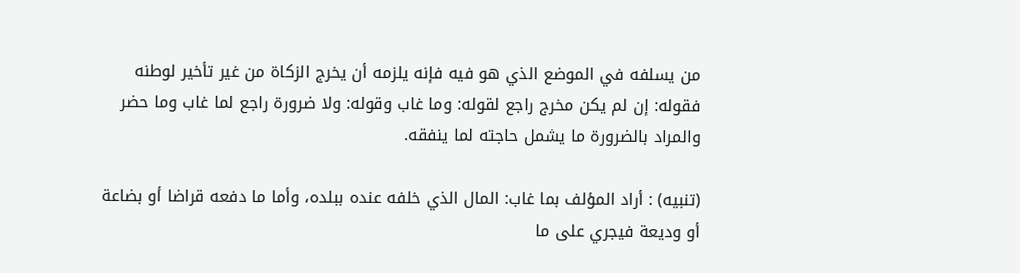من يسلفه في الموضع الذي هو فيه فإنه يلزمه أن يخرج الزكاة من غير تأخير لوطنه فقوله: إن لم يكن مخرج راجع لقوله: وما غاب وقوله: ولا ضرورة راجع لما غاب وما حضر والمراد بالضرورة ما يشمل حاجته لما ينفقه.

(تنبيه) : أراد المؤلف بما غاب: المال الذي خلفه عنده ببلده، وأما ما دفعه قراضا أو بضاعة أو وديعة فيجري على ما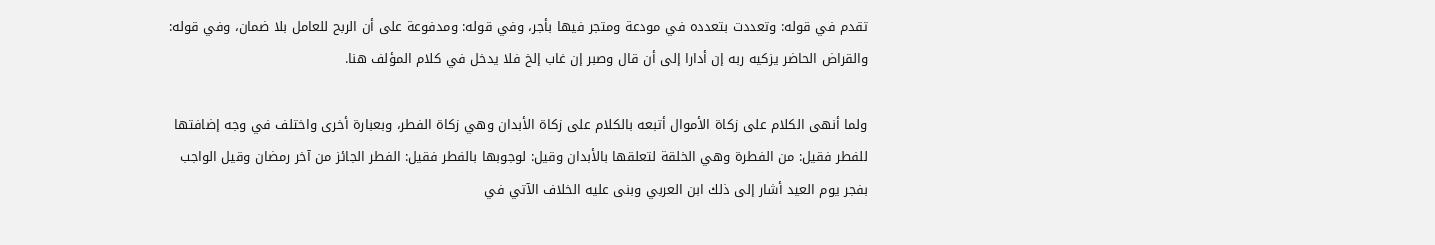تقدم في قوله: وتعددت بتعدده في مودعة ومتجر فيها بأجر، وفي قوله: ومدفوعة على أن الربح للعامل بلا ضمان، وفي قوله: والقراض الحاضر يزكيه ربه إن أدارا إلى أن قال وصبر إن غاب إلخ فلا يدخل في كلام المؤلف هنا.

ولما أنهى الكلام على زكاة الأموال أتبعه بالكلام على زكاة الأبدان وهي زكاة الفطر، وبعبارة أخرى واختلف في وجه إضافتها للفطر فقيل: من الفطرة وهي الخلقة لتعلقها بالأبدان وقيل: لوجوبها بالفطر فقيل: الفطر الجائز من آخر رمضان وقيل الواجب بفجر يوم العيد أشار إلى ذلك ابن العربي وبنى عليه الخلاف الآتي في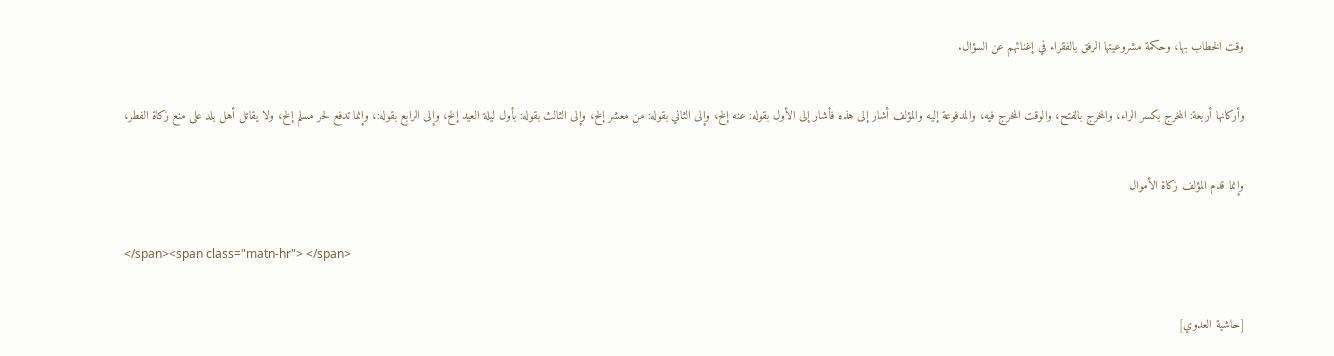وقت الخطاب بها، وحكمة مشروعيتها الرفق بالفقراء في إغنائهم عن السؤال.

وأركانها أربعة: المخرج بكسر الراء، والمخرج بالفتح، والوقت المخرج فيه، والمدفوعة إليه والمؤلف أشار إلى هذه فأشار إلى الأول بقوله: عنه إلخ، وإلى الثاني بقوله: من معشر إلخ، وإلى الثالث بقوله: بأول ليلة العيد إلخ، وإلى الرابع بقوله:، وإنما تدفع لحر مسلم إلخ، ولا يقاتل أهل بلد على منع زكاة الفطر،

وإنما قدم المؤلف زكاة الأموال

</span><span class="matn-hr"> </span>

[حاشية العدوي]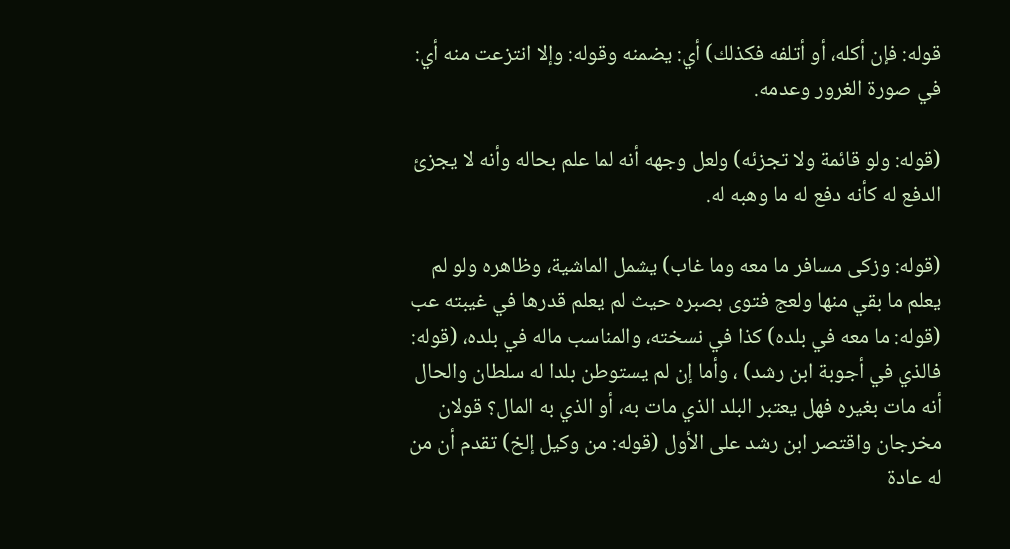قوله: فإن أكله، أو أتلفه فكذلك) أي: يضمنه وقوله: وإلا انتزعت منه أي: في صورة الغرور وعدمه.

(قوله: ولو قائمة ولا تجزئه) ولعل وجهه أنه لما علم بحاله وأنه لا يجزئ الدفع له كأنه دفع له ما وهبه له.

(قوله: وزكى مسافر ما معه وما غاب) يشمل الماشية، وظاهره ولو لم يعلم ما بقي منها ولعج فتوى بصبره حيث لم يعلم قدرها في غيبته عب (قوله: ما معه في بلده) كذا في نسخته، والمناسب ماله في بلده، (قوله: فالذي في أجوبة ابن رشد) ، وأما إن لم يستوطن بلدا له سلطان والحال أنه مات بغيره فهل يعتبر البلد الذي مات به، أو الذي به المال؟ قولان مخرجان واقتصر ابن رشد على الأول (قوله: من وكيل إلخ) تقدم أن من له عادة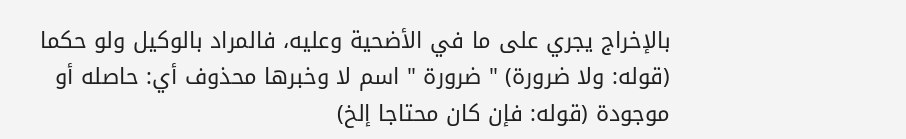بالإخراج يجري على ما في الأضحية وعليه، فالمراد بالوكيل ولو حكما (قوله: ولا ضرورة) " ضرورة " اسم لا وخبرها محذوف أي: حاصله أو موجودة (قوله: فإن كان محتاجا إلخ)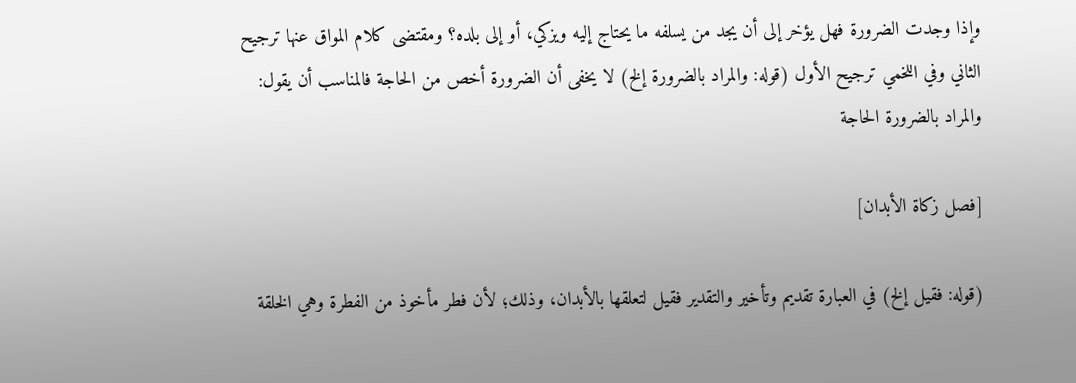وإذا وجدت الضرورة فهل يؤخر إلى أن يجد من يسلفه ما يحتاج إليه ويزكي، أو إلى بلده؟ ومقتضى كلام المواق عنها ترجيح الثاني وفي اللخمي ترجيح الأول (قوله: والمراد بالضرورة إلخ) لا يخفى أن الضرورة أخص من الحاجة فالمناسب أن يقول: والمراد بالضرورة الحاجة

[فصل زكاة الأبدان]

(قوله: فقيل إلخ) في العبارة تقديم وتأخير والتقدير فقيل لتعلقها بالأبدان، وذلك؛ لأن فطر مأخوذ من الفطرة وهي الخلقة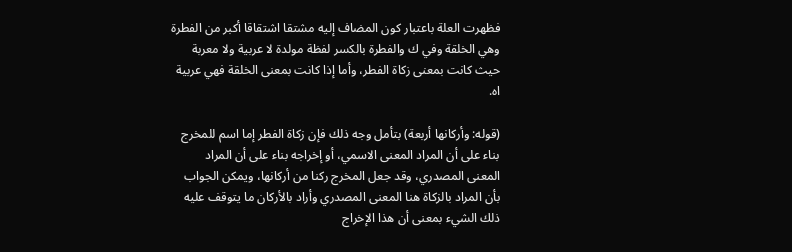فظهرت العلة باعتبار كون المضاف إليه مشتقا اشتقاقا أكبر من الفطرة وهي الخلقة وفي ك والفطرة بالكسر لفظة مولدة لا عربية ولا معربة حيث كانت بمعنى زكاة الفطر، وأما إذا كانت بمعنى الخلقة فهي عربية اه.

(قوله: وأركانها أربعة) بتأمل وجه ذلك فإن زكاة الفطر إما اسم للمخرج بناء على أن المراد المعنى الاسمي، أو إخراجه بناء على أن المراد المعنى المصدري، وقد جعل المخرج ركنا من أركانها، ويمكن الجواب بأن المراد بالزكاة هنا المعنى المصدري وأراد بالأركان ما يتوقف عليه ذلك الشيء بمعنى أن هذا الإخراج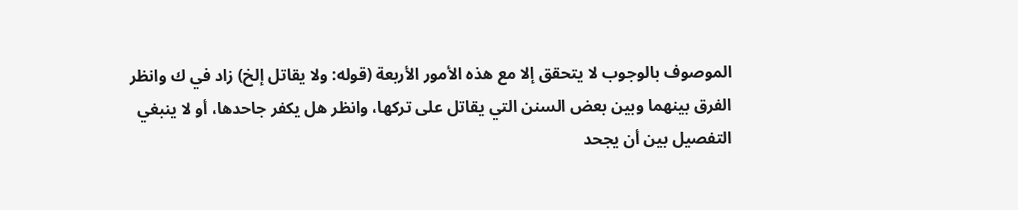الموصوف بالوجوب لا يتحقق إلا مع هذه الأمور الأربعة (قوله: ولا يقاتل إلخ) زاد في ك وانظر الفرق بينهما وبين بعض السنن التي يقاتل على تركها، وانظر هل يكفر جاحدها، أو لا ينبغي التفصيل بين أن يجحد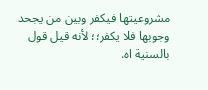مشروعيتها فيكفر وبين من يجحد وجوبها فلا يكفر؛؛ لأنه قيل قول بالسنية اه.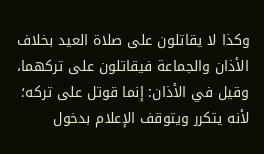وكذا لا يقاتلون على صلاة العيد بخلاف الأذان والجماعة فيقاتلون على تركهما، وقيل في الأذان: إنما قوتل على تركه؛ لأنه يتكرر ويتوقف الإعلام بدخول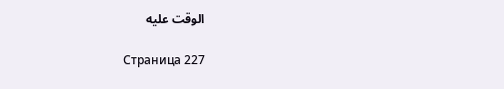الوقت عليه

Страница 227